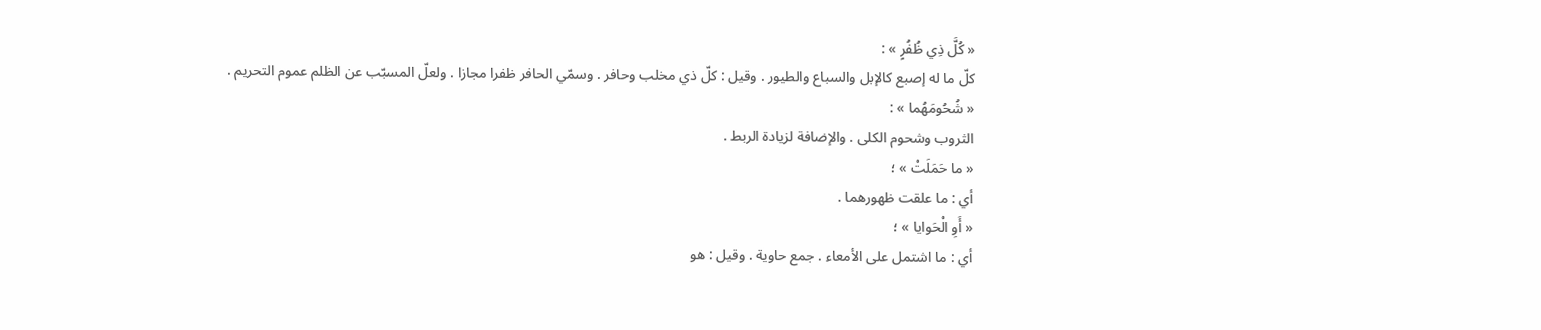« كُلَّ ذِي ظُفُرٍ » :
كلّ ما له إصبع كالإبل والسباع والطيور . وقيل : كلّ ذي مخلب وحافر . وسمّي الحافر ظفرا مجازا . ولعلّ المسبّب عن الظلم عموم التحريم .
« شُحُومَهُما » :
الثروب وشحوم الكلى . والإضافة لزيادة الربط .
« ما حَمَلَتْ » ؛
أي : ما علقت ظهورهما .
« أَوِ الْحَوايا » ؛
أي : ما اشتمل على الأمعاء . جمع حاوية . وقيل : هو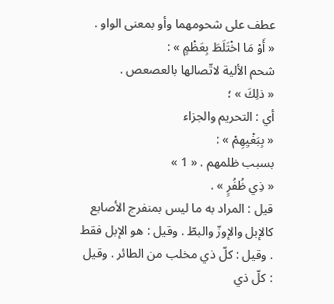عطف على شحومهما وأو بمعنى الواو .
« أَوْ مَا اخْتَلَطَ بِعَظْمٍ » :
شحم الألية لاتّصالها بالعصعص .
« ذلِكَ » ؛
أي : التحريم والجزاء
« بِبَغْيِهِمْ » :
بسبب ظلمهم . « 1 »
« ذِي ظُفُرٍ » .
قيل : المراد به ما ليس بمنفرج الأصابع كالإبل والإوزّ والبطّ . وقيل : هو الإبل فقط . وقيل : كلّ ذي مخلب من الطائر . وقيل : كلّ ذي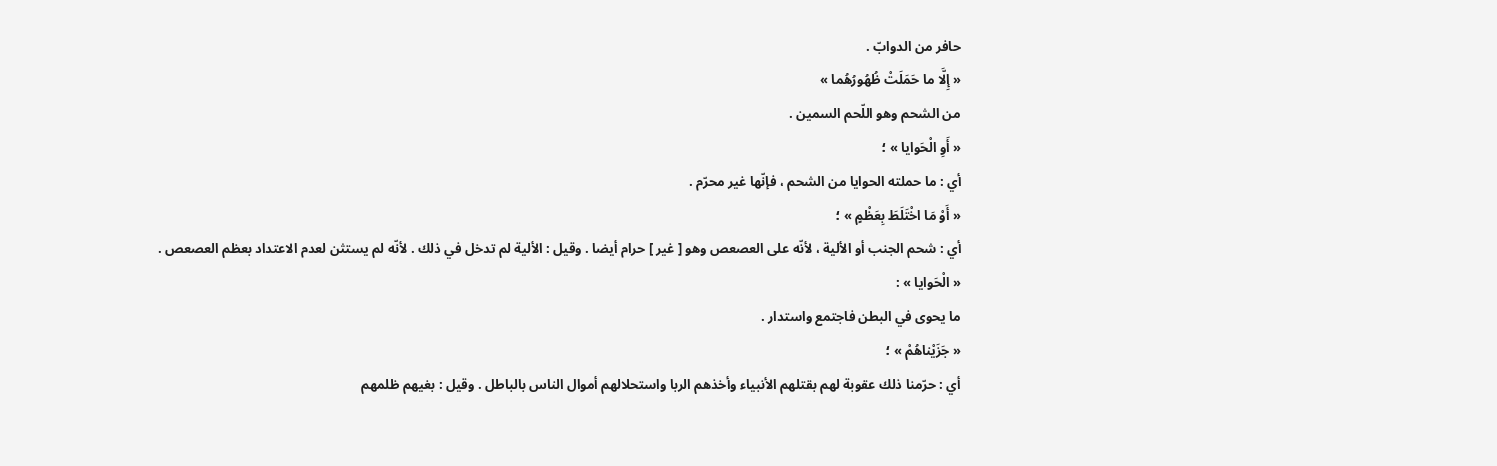حافر من الدوابّ .
« إِلَّا ما حَمَلَتْ ظُهُورُهُما »
من الشحم وهو اللّحم السمين .
« أَوِ الْحَوايا » ؛
أي : ما حملته الحوايا من الشحم ، فإنّها غير محرّم .
« أَوْ مَا اخْتَلَطَ بِعَظْمٍ » ؛
أي : شحم الجنب أو الألية ، لأنّه على العصعص وهو [ غير ] حرام أيضا . وقيل : الألية لم تدخل في ذلك . لأنّه لم يستثن لعدم الاعتداد بعظم العصعص .
« الْحَوايا » :
ما يحوى في البطن فاجتمع واستدار .
« جَزَيْناهُمْ » ؛
أي : حرّمنا ذلك عقوبة لهم بقتلهم الأنبياء وأخذهم الربا واستحلالهم أموال الناس بالباطل . وقيل : بغيهم ظلمهم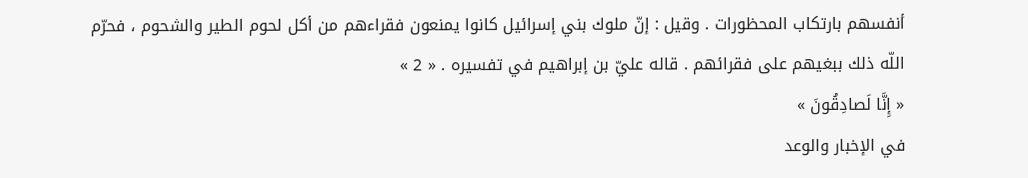أنفسهم بارتكاب المحظورات . وقيل : إنّ ملوك بني إسرائيل كانوا يمنعون فقراءهم من أكل لحوم الطير والشحوم ، فحرّم اللّه ذلك ببغيهم على فقرائهم . قاله عليّ بن إبراهيم في تفسيره . « 2 »
« إِنَّا لَصادِقُونَ »
في الإخبار والوعد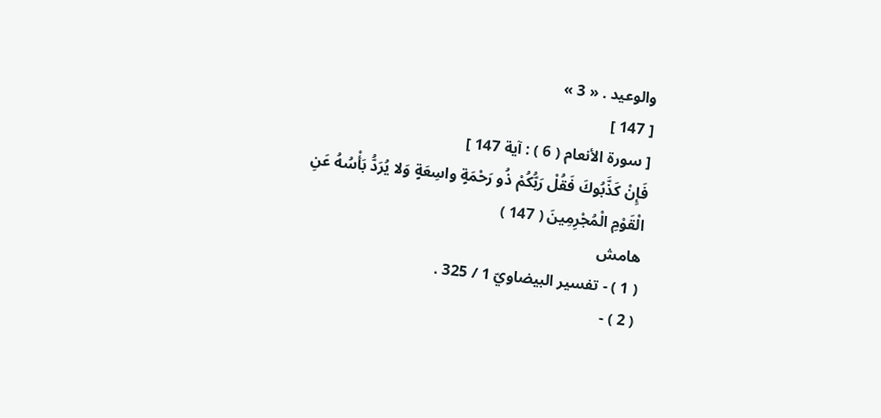والوعيد . « 3 »
[ 147 ]
[ سورة الأنعام ( 6 ) : آية 147 ]
فَإِنْ كَذَّبُوكَ فَقُلْ رَبُّكُمْ ذُو رَحْمَةٍ واسِعَةٍ وَلا يُرَدُّ بَأْسُهُ عَنِ الْقَوْمِ الْمُجْرِمِينَ ( 147 )
هامش
( 1 ) - تفسير البيضاويّ 1 / 325 .
( 2 ) -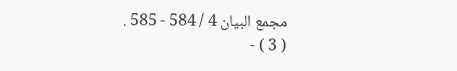مجمع البيان 4 / 584 - 585 .
( 3 ) -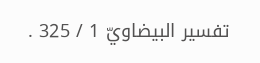تفسير البيضاويّ 1 / 325 .